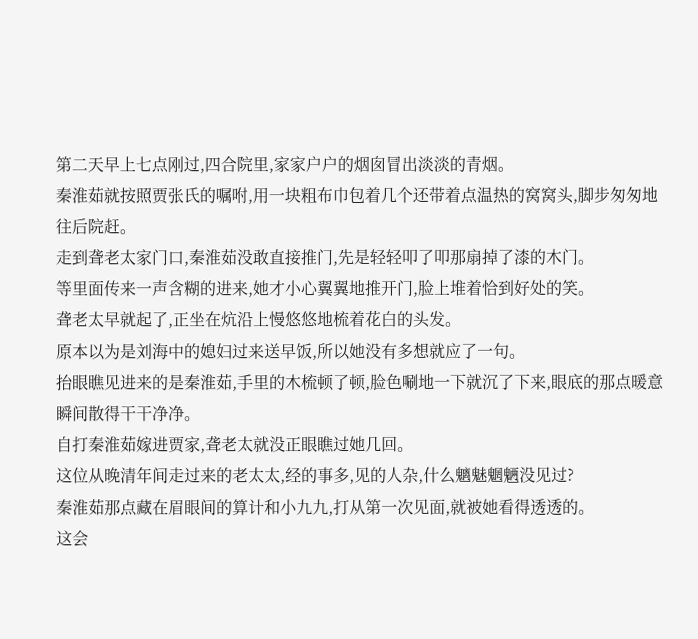第二天早上七点刚过,四合院里,家家户户的烟囱冒出淡淡的青烟。
秦淮茹就按照贾张氏的嘱咐,用一块粗布巾包着几个还带着点温热的窝窝头,脚步匆匆地往后院赶。
走到聋老太家门口,秦淮茹没敢直接推门,先是轻轻叩了叩那扇掉了漆的木门。
等里面传来一声含糊的进来,她才小心翼翼地推开门,脸上堆着恰到好处的笑。
聋老太早就起了,正坐在炕沿上慢悠悠地梳着花白的头发。
原本以为是刘海中的媳妇过来送早饭,所以她没有多想就应了一句。
抬眼瞧见进来的是秦淮茹,手里的木梳顿了顿,脸色唰地一下就沉了下来,眼底的那点暖意瞬间散得干干净净。
自打秦淮茹嫁进贾家,聋老太就没正眼瞧过她几回。
这位从晚清年间走过来的老太太,经的事多,见的人杂,什么魑魅魍魉没见过?
秦淮茹那点藏在眉眼间的算计和小九九,打从第一次见面,就被她看得透透的。
这会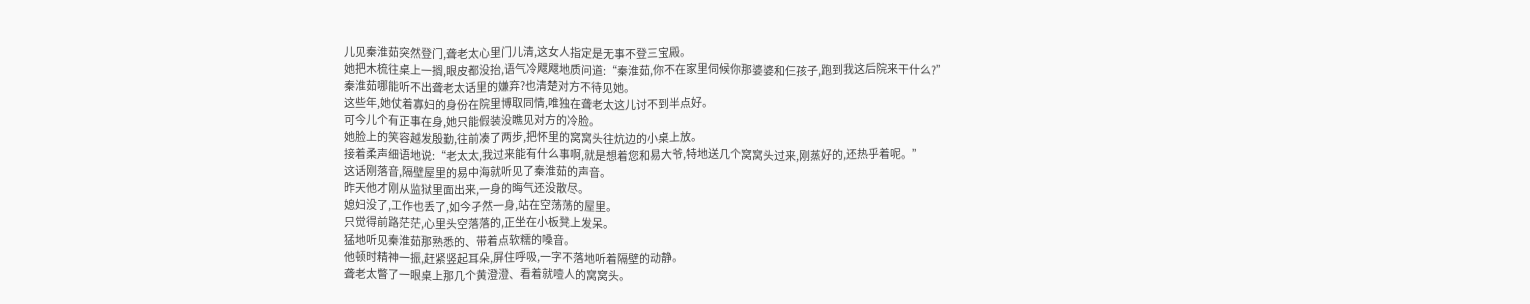儿见秦淮茹突然登门,聋老太心里门儿清,这女人指定是无事不登三宝殿。
她把木梳往桌上一搁,眼皮都没抬,语气冷飕飕地质问道:“秦淮茹,你不在家里伺候你那婆婆和仨孩子,跑到我这后院来干什么?”
秦淮茹哪能听不出聋老太话里的嫌弃?也清楚对方不待见她。
这些年,她仗着寡妇的身份在院里博取同情,唯独在聋老太这儿讨不到半点好。
可今儿个有正事在身,她只能假装没瞧见对方的冷脸。
她脸上的笑容越发殷勤,往前凑了两步,把怀里的窝窝头往炕边的小桌上放。
接着柔声细语地说:“老太太,我过来能有什么事啊,就是想着您和易大爷,特地送几个窝窝头过来,刚蒸好的,还热乎着呢。”
这话刚落音,隔壁屋里的易中海就听见了秦淮茹的声音。
昨天他才刚从监狱里面出来,一身的晦气还没散尽。
媳妇没了,工作也丢了,如今孑然一身,站在空荡荡的屋里。
只觉得前路茫茫,心里头空落落的,正坐在小板凳上发呆。
猛地听见秦淮茹那熟悉的、带着点软糯的嗓音。
他顿时精神一振,赶紧竖起耳朵,屏住呼吸,一字不落地听着隔壁的动静。
聋老太瞥了一眼桌上那几个黄澄澄、看着就噎人的窝窝头。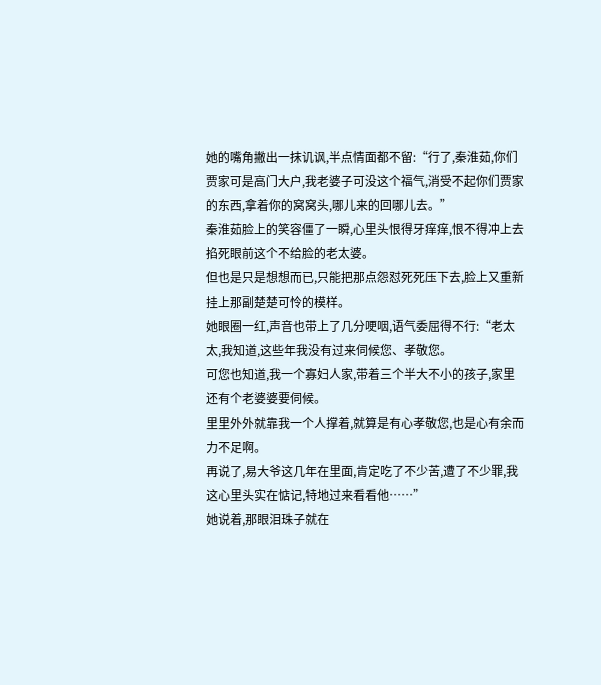她的嘴角撇出一抹讥讽,半点情面都不留:“行了,秦淮茹,你们贾家可是高门大户,我老婆子可没这个福气,消受不起你们贾家的东西,拿着你的窝窝头,哪儿来的回哪儿去。”
秦淮茹脸上的笑容僵了一瞬,心里头恨得牙痒痒,恨不得冲上去掐死眼前这个不给脸的老太婆。
但也是只是想想而已,只能把那点怨怼死死压下去,脸上又重新挂上那副楚楚可怜的模样。
她眼圈一红,声音也带上了几分哽咽,语气委屈得不行:“老太太,我知道,这些年我没有过来伺候您、孝敬您。
可您也知道,我一个寡妇人家,带着三个半大不小的孩子,家里还有个老婆婆要伺候。
里里外外就靠我一个人撑着,就算是有心孝敬您,也是心有余而力不足啊。
再说了,易大爷这几年在里面,肯定吃了不少苦,遭了不少罪,我这心里头实在惦记,特地过来看看他……”
她说着,那眼泪珠子就在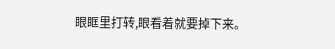眼眶里打转,眼看着就要掉下来。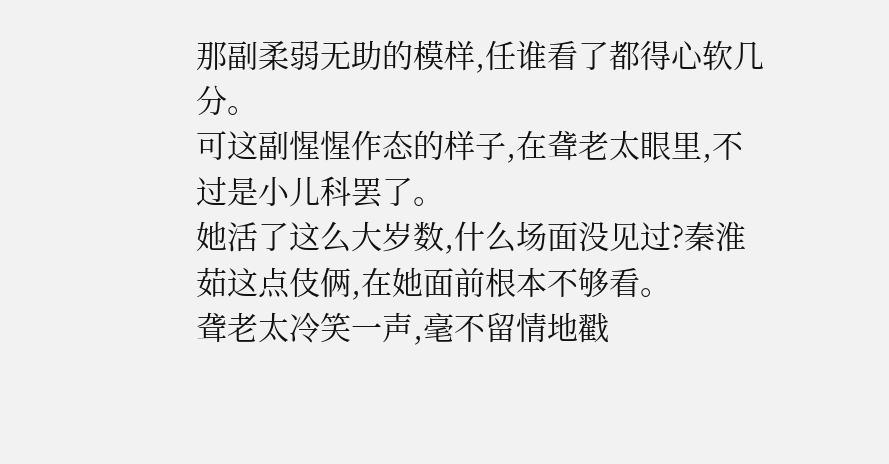那副柔弱无助的模样,任谁看了都得心软几分。
可这副惺惺作态的样子,在聋老太眼里,不过是小儿科罢了。
她活了这么大岁数,什么场面没见过?秦淮茹这点伎俩,在她面前根本不够看。
聋老太冷笑一声,毫不留情地戳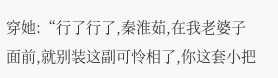穿她:“行了行了,秦淮茹,在我老婆子面前,就别装这副可怜相了,你这套小把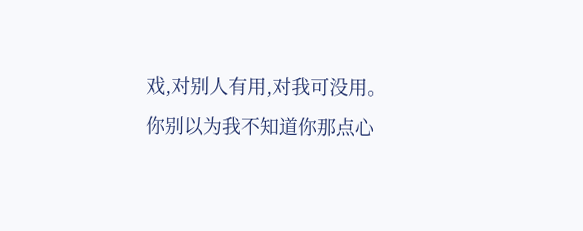戏,对别人有用,对我可没用。
你别以为我不知道你那点心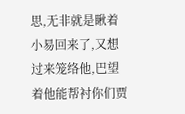思,无非就是瞅着小易回来了,又想过来笼络他,巴望着他能帮衬你们贾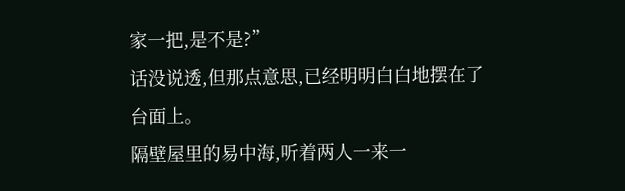家一把,是不是?”
话没说透,但那点意思,已经明明白白地摆在了台面上。
隔壁屋里的易中海,听着两人一来一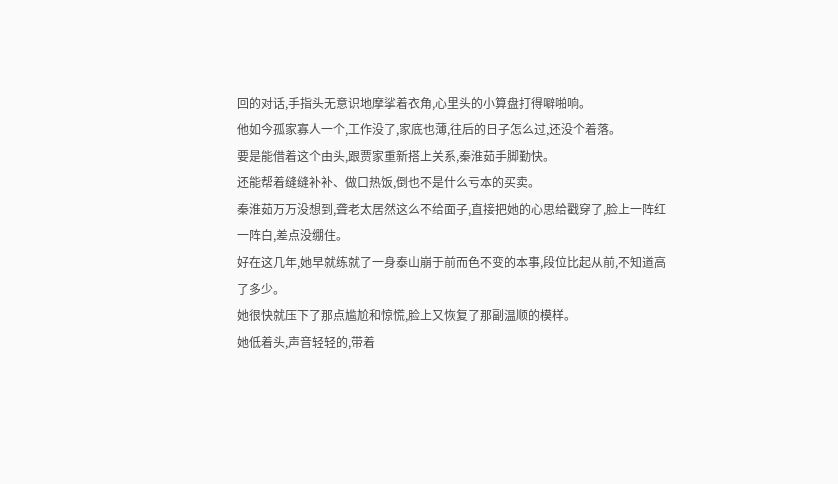回的对话,手指头无意识地摩挲着衣角,心里头的小算盘打得噼啪响。
他如今孤家寡人一个,工作没了,家底也薄,往后的日子怎么过,还没个着落。
要是能借着这个由头,跟贾家重新搭上关系,秦淮茹手脚勤快。
还能帮着缝缝补补、做口热饭,倒也不是什么亏本的买卖。
秦淮茹万万没想到,聋老太居然这么不给面子,直接把她的心思给戳穿了,脸上一阵红一阵白,差点没绷住。
好在这几年,她早就练就了一身泰山崩于前而色不变的本事,段位比起从前,不知道高了多少。
她很快就压下了那点尴尬和惊慌,脸上又恢复了那副温顺的模样。
她低着头,声音轻轻的,带着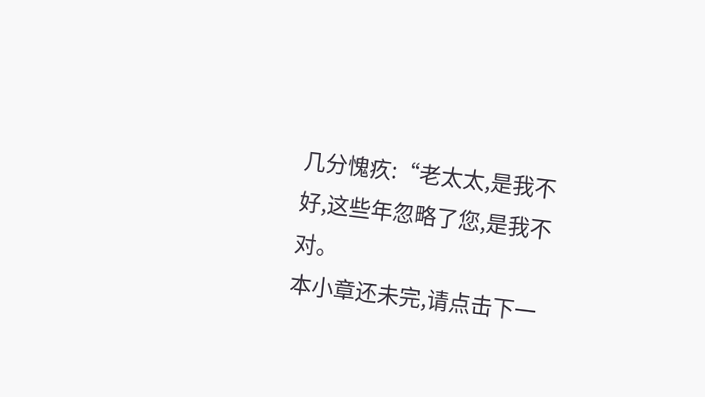几分愧疚:“老太太,是我不好,这些年忽略了您,是我不对。
本小章还未完,请点击下一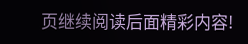页继续阅读后面精彩内容!